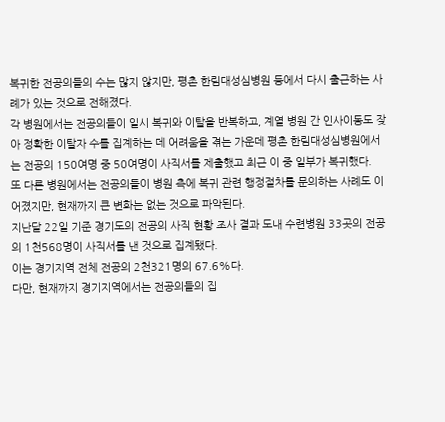복귀한 전공의들의 수는 많지 않지만, 평촌 한림대성심병원 등에서 다시 출근하는 사례가 있는 것으로 전해졌다.
각 병원에서는 전공의들이 일시 복귀와 이탈을 반복하고, 계열 병원 간 인사이동도 잦아 정확한 이탈자 수를 집계하는 데 어려움을 겪는 가운데 평촌 한림대성심병원에서는 전공의 150여명 중 50여명이 사직서를 제출했고 최근 이 중 일부가 복귀했다.
또 다른 병원에서는 전공의들이 병원 측에 복귀 관련 행정절차를 문의하는 사례도 이어졌지만, 현재까지 큰 변화는 없는 것으로 파악된다.
지난달 22일 기준 경기도의 전공의 사직 현황 조사 결과 도내 수련병원 33곳의 전공의 1천568명이 사직서를 낸 것으로 집계됐다.
이는 경기지역 전체 전공의 2천321명의 67.6%다.
다만, 현재까지 경기지역에서는 전공의들의 집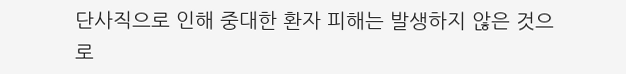단사직으로 인해 중대한 환자 피해는 발생하지 않은 것으로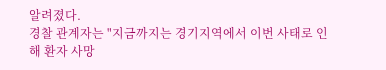알려졌다.
경찰 관계자는 "지금까지는 경기지역에서 이번 사태로 인해 환자 사망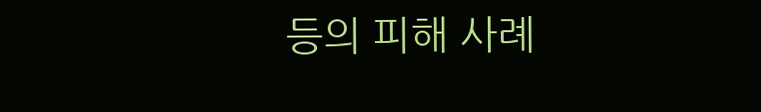등의 피해 사례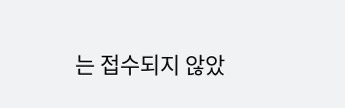는 접수되지 않았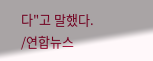다"고 말했다.
/연합뉴스